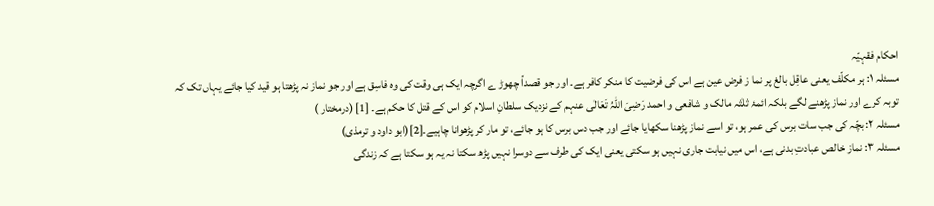احکام فقہیّہ
مسئلہ ۱: ہر مکلّف یعنی عاقِل بالغ پر نما ز فرض عین ہے اس کی فرضیت کا منکر کافر ہے۔ اور جو قصداً چھوڑ ے اگرچہ ایک ہی وقت کی وہ فاسِق ہے اور جو نماز نہ پڑھتا ہو قید کیا جائے یہاں تک کہ توبہ کرے اور نماز پڑھنے لگے بلکہ ائمۂ ثلٰثہ مالک و شافعی و احمد رَضِیَ اللہُ تَعَالٰی عنہم کے نزدیک سلطانِ اسلام کو اس کے قتل کا حکم ہے۔ [1] (درمختار )
مسئلہ ۲: بچّہ کی جب سات برس کی عمر ہو، تو اسے نماز پڑھنا سکھایا جائے اور جب دس برس کا ہو جائے، تو مار کر پڑھوانا چاہیے۔[2](ابو داود و ترمذی)
مسئلہ ۳: نماز خالص عبادتِ بدنی ہے، اس میں نیابت جاری نہیں ہو سکتی یعنی ایک کی طرف سے دوسرا نہیں پڑھ سکتا نہ یہ ہو سکتا ہے کہ زندگی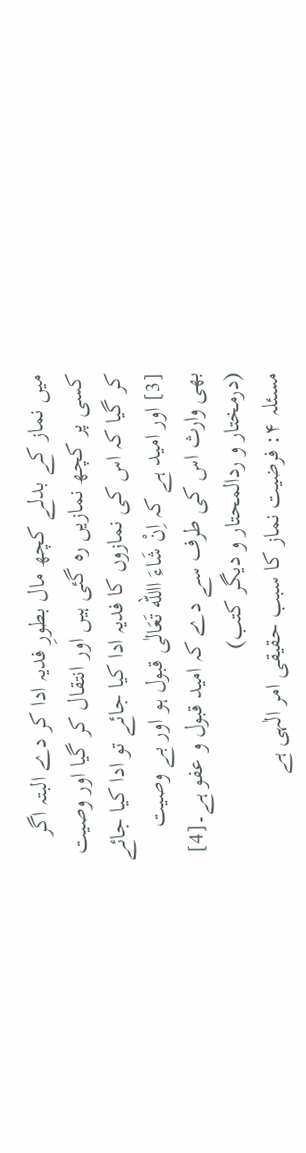میں نماز کے بدلے کچھ مال بطورِ فدیہ ادا کر دے البتہ اگر کسی پر کچھ نمازیں رہ گئی ہیں اور انتقال کر گیا اور وصیت کر گیا کہ اس کی نمازوں کا فدیہ ادا کیا جائے تو ادا کیا جائے [3] اور امید ہے کہ اِنْ شَاءَ االله تَعَالٰی قبول ہو اور بے وصیت بھی وارث اس کی طرف سے دے کہ امید قبول و عفو ہے۔[4] (درمختار و ردالمحتار و دیگر کتب)
مسئلہ ۴: فرضیت نماز کا سبب حقیقی امر الٰہی ہے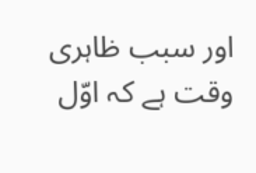اور سبب ظاہری وقت ہے کہ اوّل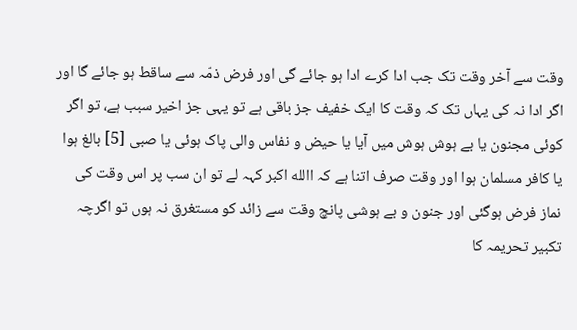وقت سے آخر وقت تک جب ادا کرے ادا ہو جائے گی اور فرض ذمّہ سے ساقط ہو جائے گا اور اگر ادا نہ کی یہاں تک کہ وقت کا ایک خفیف جز باقی ہے تو یہی جز اخیر سبب ہے، تو اگر کوئی مجنون یا بے ہوش ہوش میں آیا یا حیض و نفاس والی پاک ہوئی یا صبی [5] بالغ ہوا یا کافر مسلمان ہوا اور وقت صرف اتنا ہے کہ االله اکبر کہہ لے تو ان سب پر اس وقت کی نماز فرض ہوگئی اور جنون و بے ہوشی پانچ وقت سے زائد کو مستغرق نہ ہوں تو اگرچہ تکبیر تحریمہ کا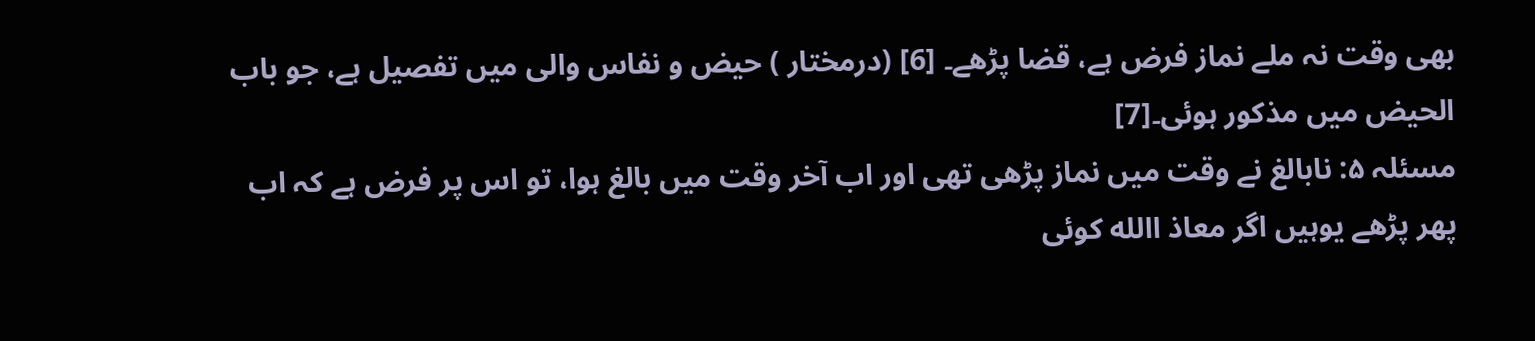بھی وقت نہ ملے نماز فرض ہے، قضا پڑھے۔ [6] (درمختار ) حیض و نفاس والی میں تفصیل ہے، جو باب الحیض میں مذکور ہوئی۔[7]
مسئلہ ۵: نابالغ نے وقت میں نماز پڑھی تھی اور اب آخر وقت میں بالغ ہوا، تو اس پر فرض ہے کہ اب پھر پڑھے یوہیں اگر معاذ االله کوئی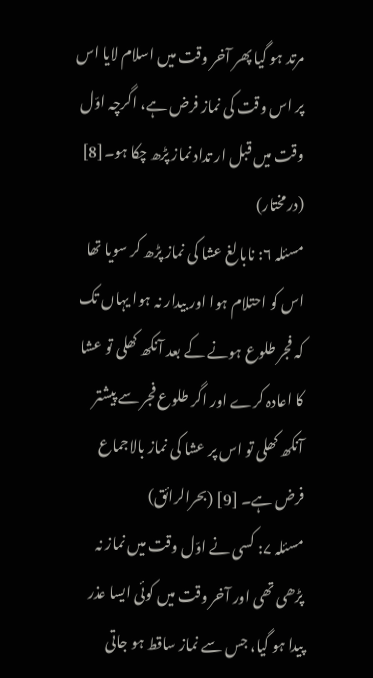مرتد ہو گیا پھر آخر وقت میں اسلام لایا اس پر اس وقت کی نماز فرض ہے، اگرچہ اوّل وقت میں قبل ار تداد نماز پڑھ چکا ہو۔[8] (درمختار)
مسئلہ ۶: نابالغ عشا کی نماز پڑھ کر سویا تھا اس کو احتلام ہوا اور بیدار نہ ہوا یہاں تک کہ فجر طلوع ہونے کے بعد آنکھ کھلی تو عشا کا اعادہ کرے اور اگر طلوع فجر سے پیشتر آنکھ کھلی تو اس پر عشا کی نماز بالاجماع فرض ہے۔ [9] (بحرالرائق)
مسئلہ ۷: کسی نے اوّل وقت میں نماز نہ پڑھی تھی اور آخر وقت میں کوئی ایسا عذر پیدا ہو گیا، جس سے نماز ساقط ہو جاتی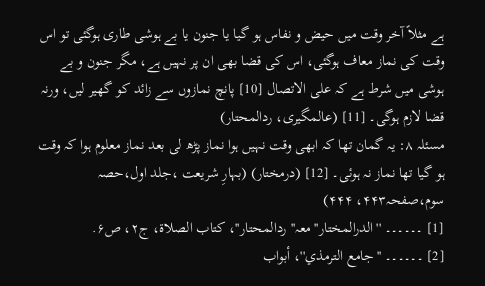ہے مثلاً آخر وقت میں حیض و نفاس ہو گیا یا جنون یا بے ہوشی طاری ہوگئی تو اس وقت کی نماز معاف ہوگئی، اس کی قضا بھی ان پر نہیں ہے، مگر جنون و بے ہوشی میں شرط ہے کہ علی الاتصال [10] پانچ نمازوں سے زائد کو گھیر لیں، ورنہ قضا لازم ہوگی۔ [11] (عالمگیری، ردالمحتار)
مسئلہ ۸: یہ گمان تھا کہ ابھی وقت نہیں ہوا نماز پڑھ لی بعد نماز معلوم ہوا کہ وقت ہو گیا تھا نماز نہ ہوئی۔ [12] (درمختار) (بہارِ شریعت ،جلد اول،حصہ سوم،صفحہ۴۴۳، ۴۴۴)
[1] ۔۔۔۔۔۔ ''الدرالمختار''معہ''ردالمحتار''، کتاب الصلاۃ، ج۲، ص۶.
[2] ۔۔۔۔۔۔ ''جامع الترمذي''، أبواب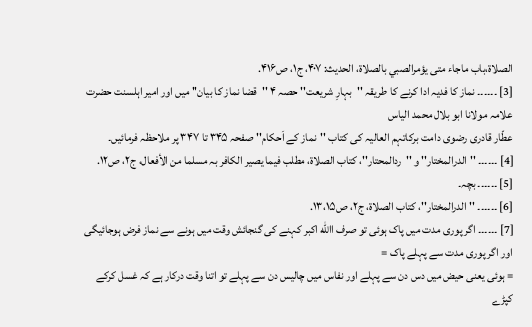الصلاۃ،باب ماجاء متی یؤمرالصبي بالصلاۃ، الحدیث: ۴۰۷، ج۱، ص۴۱۶.
[3] ۔۔۔۔۔۔ نماز کا فدیہ ادا کرنے کا طریقہ ''بہارِ شريعت'' حصہ ۴ ''قضا نماز کا بیان'' ميں اور امير اہلسنت حضرت علامہ مولانا ابو بلال محمد الياس
عطّار قادری رضوی دامت برکاتہم العالیہ کی کتاب ''نماز کے اَحکام'' صفحہ ۳۴۵ تا ۳۴۷ پر ملاحظہ فرمائيں۔
[4] ۔۔۔۔۔۔ ''الدرالمختار'' و ''ردالمحتار''، کتاب الصلاۃ، مطلب فيما يصير الکافر بہ مسلما من الأفعال، ج۲، ص۱۲.
[5] ۔۔۔۔۔۔ بچہ۔
[6] ۔۔۔۔۔۔ ''الدرالمختار''، کتاب الصلاۃ، ج۲، ص۱۳،۱۵.
[7] ۔۔۔۔۔۔ اگر پوری مدت ميں پاک ہوئی تو صرف االله اکبر کہنے کی گنجائش وقت ميں ہونے سے نماز فرض ہوجائیگی اور اگر پوری مدت سے پہلے پاک =
= ہوئی يعنی حيض ميں دس دن سے پہلے اور نفاس ميں چاليس دن سے پہلے تو اتنا وقت درکار ہے کہ غسل کرکے کپڑے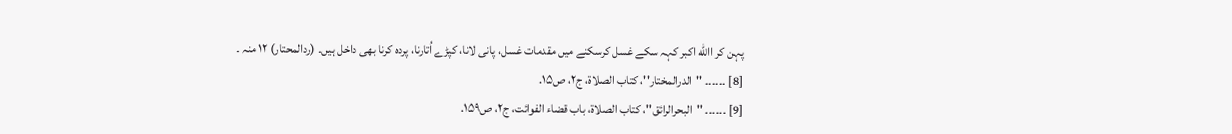پہن کر االله اکبر کہہ سکے غسل کرسکنے ميں مقدمات غسل، پانی لانا، کپڑے اُتارنا، پردہ کرنا بھی داخل ہيں۔ (ردالمحتار) ۱۲ منہ ۔
[8] ۔۔۔۔۔۔ ''الدرالمختار''، کتاب الصلاۃ، ج۲، ص۱۵.
[9] ۔۔۔۔۔۔ ''البحرالرائق''، کتاب الصلاۃ، باب قضاء الفوائت، ج۲، ص۱۵۹.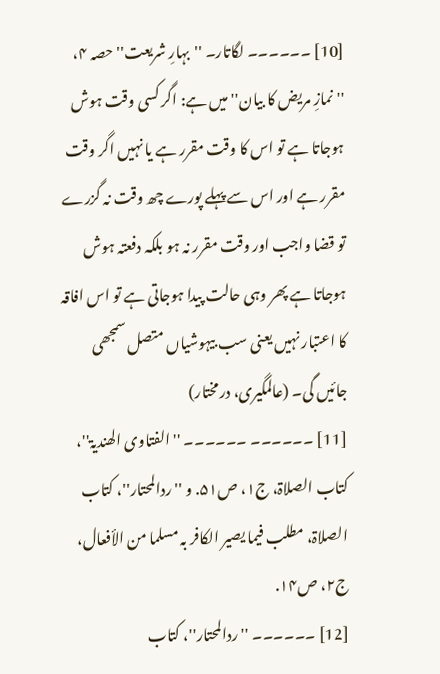[10] ۔۔۔۔۔۔ لگاتار۔ ''بہارِ شريعت'' حصہ ۴، ''نمازِ مريض کا بيان'' ميں ہے: اگر کسی وقت ہوش ہوجاتا ہے تو اس کا وقت مقرر ہے يا نہيں اگر وقت مقرر ہے اور اس سے پہلے پورے چھ وقت نہ گزرے تو قضا واجب اور وقت مقرر نہ ہو بلکہ دفعتہ ہوش ہوجاتا ہے پھر وہی حالت پيدا ہوجاتی ہے تو اس افاقہ کا اعتبار نہيں يعنی سب بیہوشياں متصل سمجھی جائيں گی۔ (عالمگیری، درمختار)
[11] ۔۔۔۔۔۔ ۔۔۔۔۔۔ ''الفتاوی الھندیۃ''، کتاب الصلاۃ، ج۱، ص۵۱. و ''ردالمحتار''، کتاب الصلاۃ، مطلب فيما يصير الکافر بہ مسلما من الأفعال، ج۲، ص۱۴.
[12] ۔۔۔۔۔۔ ''ردالمحتار''، کتاب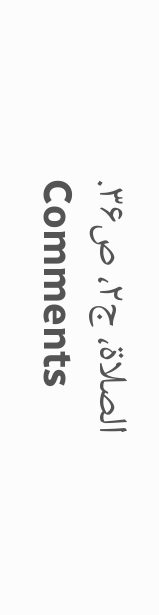الصلاۃ، ج۲، ص۳۶.
Comments